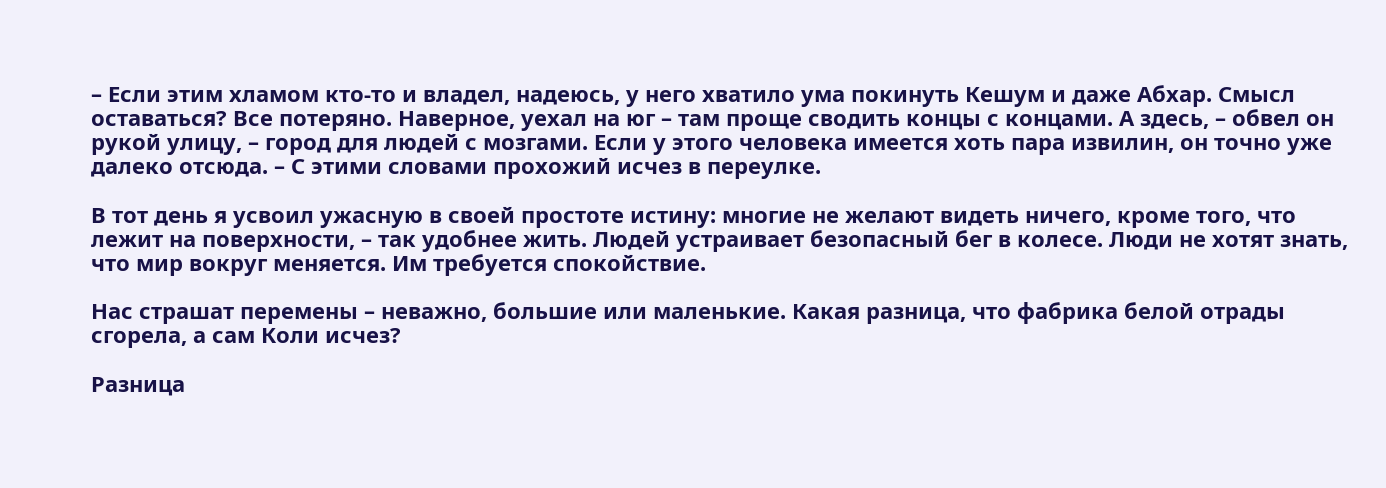– Если этим хламом кто-то и владел, надеюсь, у него хватило ума покинуть Кешум и даже Абхар. Смысл оставаться? Все потеряно. Наверное, уехал на юг – там проще сводить концы с концами. А здесь, – обвел он рукой улицу, – город для людей с мозгами. Если у этого человека имеется хоть пара извилин, он точно уже далеко отсюда. – С этими словами прохожий исчез в переулке.

В тот день я усвоил ужасную в своей простоте истину: многие не желают видеть ничего, кроме того, что лежит на поверхности, – так удобнее жить. Людей устраивает безопасный бег в колесе. Люди не хотят знать, что мир вокруг меняется. Им требуется спокойствие.

Нас страшат перемены – неважно, большие или маленькие. Какая разница, что фабрика белой отрады сгорела, а сам Коли исчез?

Разница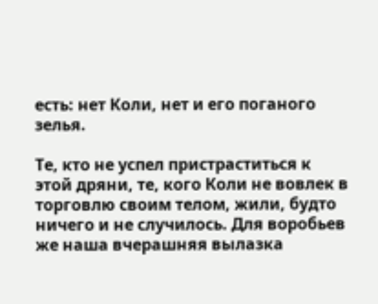есть: нет Коли, нет и его поганого зелья.

Те, кто не успел пристраститься к этой дряни, те, кого Коли не вовлек в торговлю своим телом, жили, будто ничего и не случилось. Для воробьев же наша вчерашняя вылазка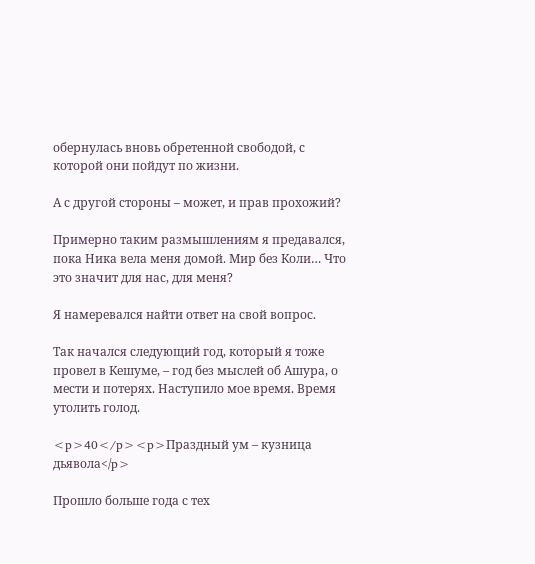обернулась вновь обретенной свободой, с которой они пойдут по жизни.

А с другой стороны – может, и прав прохожий?

Примерно таким размышлениям я предавался, пока Ника вела меня домой. Мир без Коли… Что это значит для нас, для меня?

Я намеревался найти ответ на свой вопрос.

Так начался следующий год, который я тоже провел в Кешуме, – год без мыслей об Ашура, о мести и потерях. Наступило мое время. Время утолить голод.

<p>40</p><p>Праздный ум – кузница дьявола</p>

Прошло больше года с тех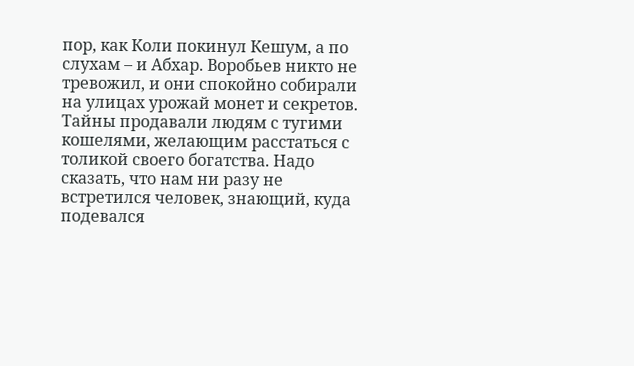пор, как Коли покинул Кешум, а по слухам – и Абхар. Воробьев никто не тревожил, и они спокойно собирали на улицах урожай монет и секретов. Тайны продавали людям с тугими кошелями, желающим расстаться с толикой своего богатства. Надо сказать, что нам ни разу не встретился человек, знающий, куда подевался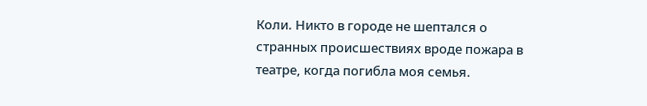Коли. Никто в городе не шептался о странных происшествиях вроде пожара в театре, когда погибла моя семья.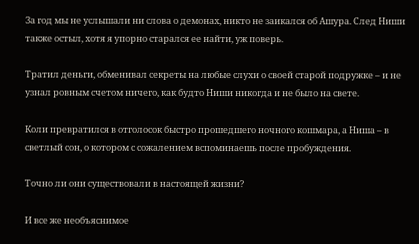За год мы не услышали ни слова о демонах, никто не заикался об Ашура. След Ниши также остыл, хотя я упорно старался ее найти, уж поверь.

Тратил деньги, обменивал секреты на любые слухи о своей старой подружке – и не узнал ровным счетом ничего, как будто Ниши никогда и не было на свете.

Коли превратился в отголосок быстро прошедшего ночного кошмара, а Ниша – в светлый сон, о котором с сожалением вспоминаешь после пробуждения.

Точно ли они существовали в настоящей жизни?

И все же необъяснимое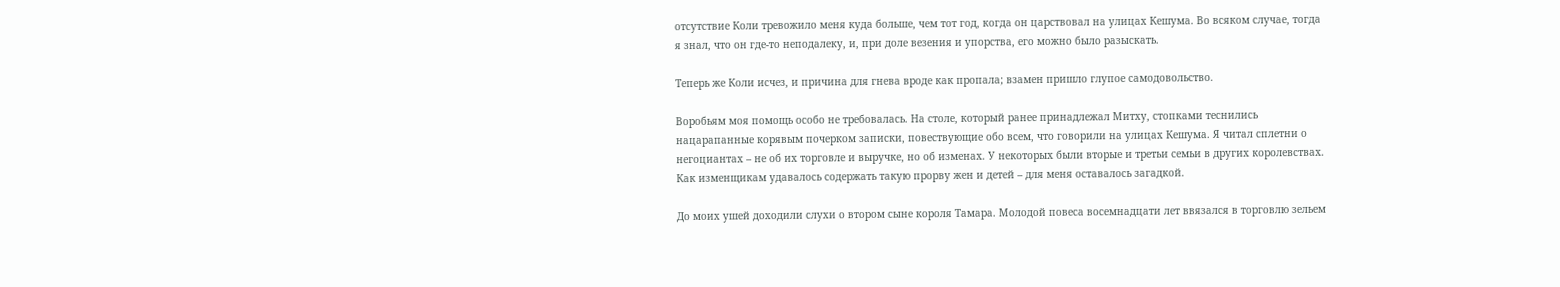отсутствие Коли тревожило меня куда больше, чем тот год, когда он царствовал на улицах Кешума. Во всяком случае, тогда я знал, что он где-то неподалеку, и, при доле везения и упорства, его можно было разыскать.

Теперь же Коли исчез, и причина для гнева вроде как пропала; взамен пришло глупое самодовольство.

Воробьям моя помощь особо не требовалась. На столе, который ранее принадлежал Митху, стопками теснились нацарапанные корявым почерком записки, повествующие обо всем, что говорили на улицах Кешума. Я читал сплетни о негоциантах – не об их торговле и выручке, но об изменах. У некоторых были вторые и третьи семьи в других королевствах. Как изменщикам удавалось содержать такую прорву жен и детей – для меня оставалось загадкой.

До моих ушей доходили слухи о втором сыне короля Тамара. Молодой повеса восемнадцати лет ввязался в торговлю зельем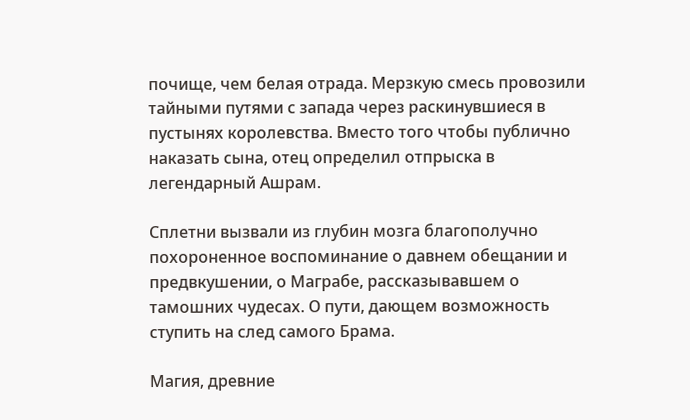почище, чем белая отрада. Мерзкую смесь провозили тайными путями с запада через раскинувшиеся в пустынях королевства. Вместо того чтобы публично наказать сына, отец определил отпрыска в легендарный Ашрам.

Сплетни вызвали из глубин мозга благополучно похороненное воспоминание о давнем обещании и предвкушении, о Маграбе, рассказывавшем о тамошних чудесах. О пути, дающем возможность ступить на след самого Брама.

Магия, древние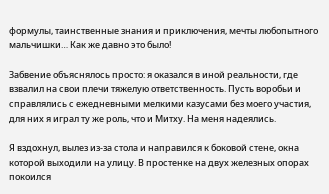формулы, таинственные знания и приключения, мечты любопытного мальчишки… Как же давно это было!

Забвение объяснялось просто: я оказался в иной реальности, где взвалил на свои плечи тяжелую ответственность. Пусть воробьи и справлялись с ежедневными мелкими казусами без моего участия, для них я играл ту же роль, что и Митху. На меня надеялись.

Я вздохнул, вылез из-за стола и направился к боковой стене, окна которой выходили на улицу. В простенке на двух железных опорах покоился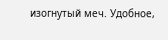изогнутый меч. Удобное,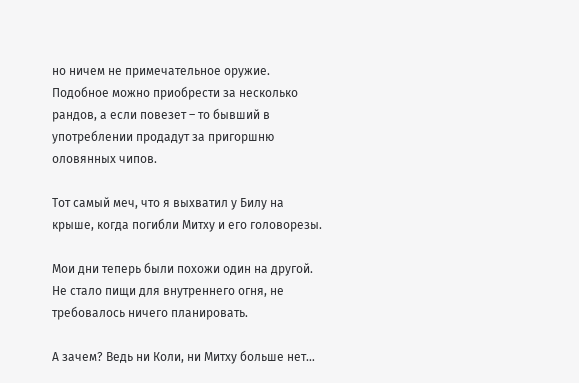но ничем не примечательное оружие. Подобное можно приобрести за несколько рандов, а если повезет – то бывший в употреблении продадут за пригоршню оловянных чипов.

Тот самый меч, что я выхватил у Билу на крыше, когда погибли Митху и его головорезы.

Мои дни теперь были похожи один на другой. Не стало пищи для внутреннего огня, не требовалось ничего планировать.

А зачем? Ведь ни Коли, ни Митху больше нет…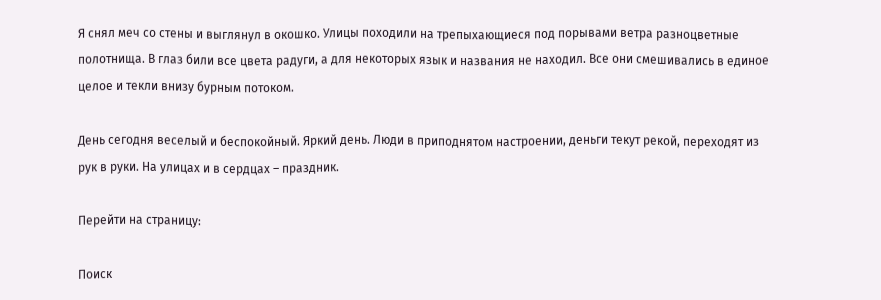Я снял меч со стены и выглянул в окошко. Улицы походили на трепыхающиеся под порывами ветра разноцветные полотнища. В глаз били все цвета радуги, а для некоторых язык и названия не находил. Все они смешивались в единое целое и текли внизу бурным потоком.

День сегодня веселый и беспокойный. Яркий день. Люди в приподнятом настроении, деньги текут рекой, переходят из рук в руки. На улицах и в сердцах – праздник.

Перейти на страницу:

Поиск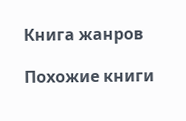Книга жанров

Похожие книги